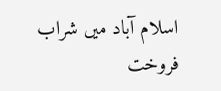اسلام آباد میں شراب فروخت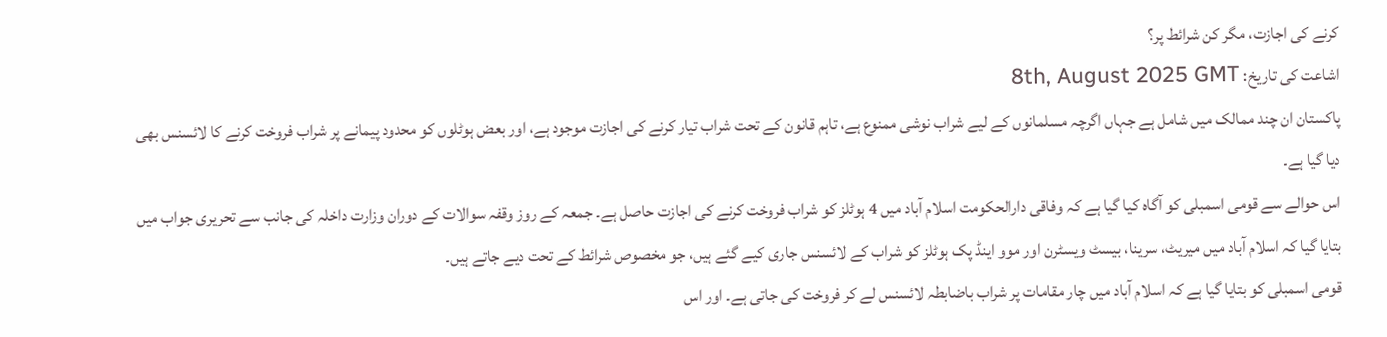کرنے کی اجازت، مگر کن شرائط پر؟
اشاعت کی تاریخ: 8th, August 2025 GMT
پاکستان ان چند ممالک میں شامل ہے جہاں اگرچہ مسلمانوں کے لیے شراب نوشی ممنوع ہے، تاہم قانون کے تحت شراب تیار کرنے کی اجازت موجود ہے، اور بعض ہوٹلوں کو محدود پیمانے پر شراب فروخت کرنے کا لائسنس بھی دیا گیا ہے۔
اس حوالے سے قومی اسمبلی کو آگاہ کیا گیا ہے کہ وفاقی دارالحکومت اسلام آباد میں 4 ہوٹلز کو شراب فروخت کرنے کی اجازت حاصل ہے۔ جمعہ کے روز وقفہ سوالات کے دوران وزارت داخلہ کی جانب سے تحریری جواب میں بتایا گیا کہ اسلام آباد میں میریٹ، سرینا، بیسٹ ویسٹرن اور موو اینڈ پک ہوٹلز کو شراب کے لائسنس جاری کیے گئے ہیں، جو مخصوص شرائط کے تحت دیے جاتے ہیں۔
قومی اسمبلی کو بتایا گیا ہے کہ اسلام آباد میں چار مقامات پر شراب باضابطہ لائسنس لے کر فروخت کی جاتی ہے۔ اور اس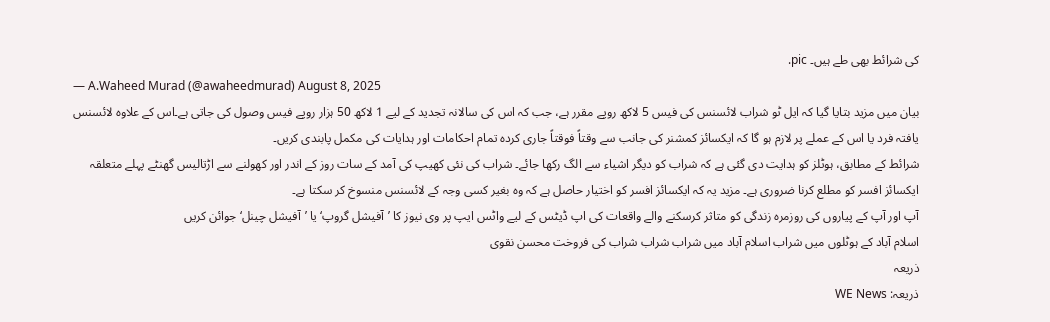کی شرائط بھی طے ہیں۔ pic.
— A.Waheed Murad (@awaheedmurad) August 8, 2025
بیان میں مزید بتایا گیا کہ ایل ٹو شراب لائسنس کی فیس 5 لاکھ روپے مقرر ہے، جب کہ اس کی سالانہ تجدید کے لیے 1 لاکھ 50 ہزار روپے فیس وصول کی جاتی ہے۔اس کے علاوہ لائسنس یافتہ فرد یا اس کے عملے پر لازم ہو گا کہ ایکسائز کمشنر کی جانب سے وقتاً فوقتاً جاری کردہ تمام احکامات اور ہدایات کی مکمل پابندی کریں۔
شرائط کے مطابق، ہوٹلز کو ہدایت دی گئی ہے کہ شراب کو دیگر اشیاء سے الگ رکھا جائے۔ شراب کی نئی کھیپ کی آمد کے سات روز کے اندر اور کھولنے سے اڑتالیس گھنٹے پہلے متعلقہ ایکسائز افسر کو مطلع کرنا ضروری ہے۔ مزید یہ کہ ایکسائز افسر کو اختیار حاصل ہے کہ وہ بغیر کسی وجہ کے لائسنس منسوخ کر سکتا ہے۔
آپ اور آپ کے پیاروں کی روزمرہ زندگی کو متاثر کرسکنے والے واقعات کی اپ ڈیٹس کے لیے واٹس ایپ پر وی نیوز کا ’آفیشل گروپ‘ یا ’آفیشل چینل‘ جوائن کریں
اسلام آباد کے ہوٹلوں میں شراب اسلام آباد میں شراب شراب شراب کی فروخت محسن نقوی
ذریعہ
ذریعہ: WE News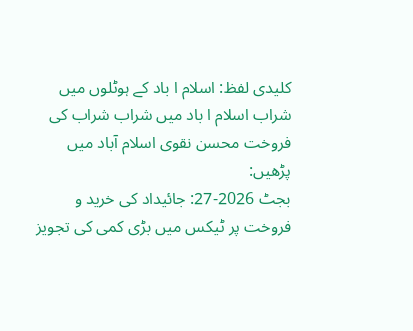کلیدی لفظ: اسلام ا باد کے ہوٹلوں میں شراب اسلام ا باد میں شراب شراب کی فروخت محسن نقوی اسلام آباد میں
پڑھیں:
بجٹ 2026-27: جائیداد کی خرید و فروخت پر ٹیکس میں بڑی کمی کی تجویز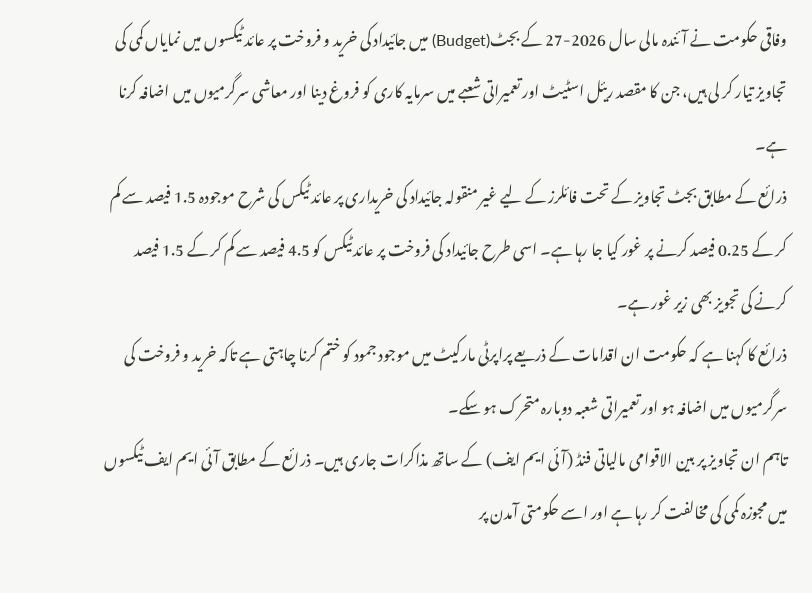وفاقی حکومت نے آئندہ مالی سال 2026-27 کے بجٹ(Budget) میں جائیداد کی خرید و فروخت پر عائد ٹیکسوں میں نمایاں کمی کی تجاویز تیار کر لی ہیں، جن کا مقصد ریئل اسٹیٹ اور تعمیراتی شعبے میں سرمایہ کاری کو فروغ دینا اور معاشی سرگرمیوں میں اضافہ کرنا ہے۔
ذرائع کے مطابق بجٹ تجاویز کے تحت فائلرز کے لیے غیر منقولہ جائیداد کی خریداری پر عائد ٹیکس کی شرح موجودہ 1.5 فیصد سے کم کر کے 0.25 فیصد کرنے پر غور کیا جا رہا ہے۔ اسی طرح جائیداد کی فروخت پر عائد ٹیکس کو 4.5 فیصد سے کم کر کے 1.5 فیصد کرنے کی تجویز بھی زیر غور ہے۔
ذرائع کا کہنا ہے کہ حکومت ان اقدامات کے ذریعے پراپرٹی مارکیٹ میں موجود جمود کو ختم کرنا چاہتی ہے تاکہ خرید و فروخت کی سرگرمیوں میں اضافہ ہو اور تعمیراتی شعبہ دوبارہ متحرک ہو سکے۔
تاہم ان تجاویز پر بین الاقوامی مالیاتی فنڈ (آئی ایم ایف) کے ساتھ مذاکرات جاری ہیں۔ ذرائع کے مطابق آئی ایم ایف ٹیکسوں میں مجوزہ کمی کی مخالفت کر رہا ہے اور اسے حکومتی آمدن پر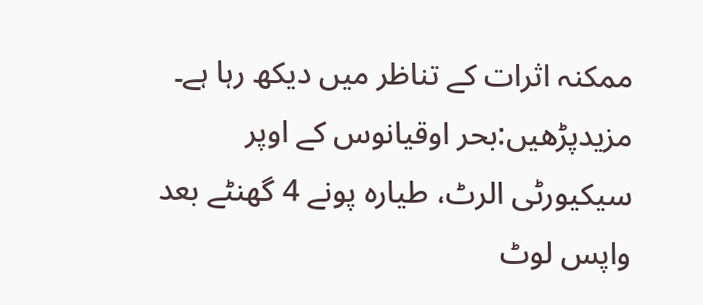ممکنہ اثرات کے تناظر میں دیکھ رہا ہے۔
مزیدپڑھیں:بحر اوقیانوس کے اوپر سیکیورٹی الرٹ، طیارہ پونے 4 گھنٹے بعد واپس لوٹ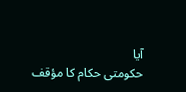آیا
حکومتی حکام کا مؤقف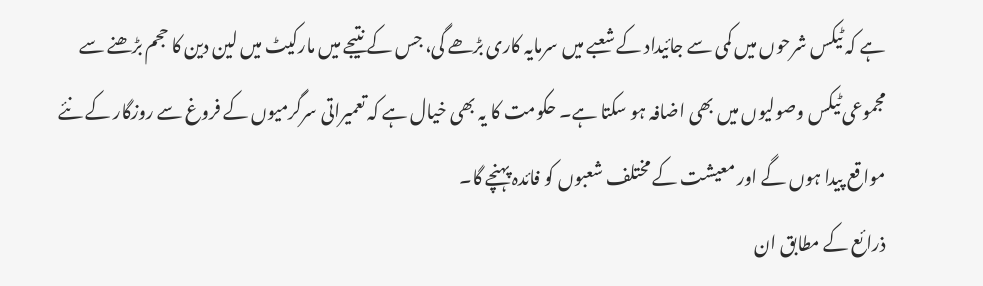ہے کہ ٹیکس شرحوں میں کمی سے جائیداد کے شعبے میں سرمایہ کاری بڑھے گی، جس کے نتیجے میں مارکیٹ میں لین دین کا حجم بڑھنے سے مجموعی ٹیکس وصولیوں میں بھی اضافہ ہو سکتا ہے۔ حکومت کا یہ بھی خیال ہے کہ تعمیراتی سرگرمیوں کے فروغ سے روزگار کے نئے مواقع پیدا ہوں گے اور معیشت کے مختلف شعبوں کو فائدہ پہنچے گا۔
ذرائع کے مطابق ان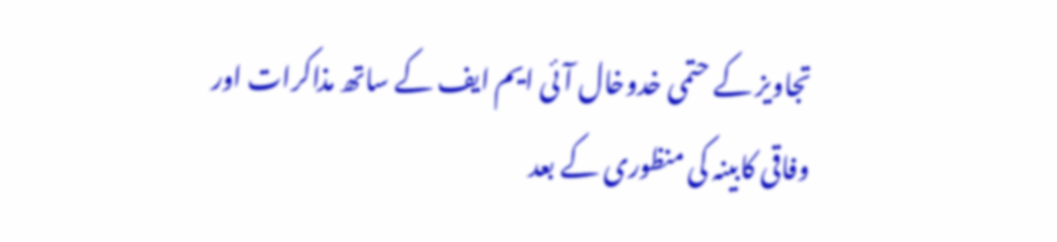تجاویز کے حتمی خدوخال آئی ایم ایف کے ساتھ مذاکرات اور وفاقی کابینہ کی منظوری کے بعد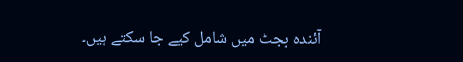آئندہ بجٹ میں شامل کیے جا سکتے ہیں۔